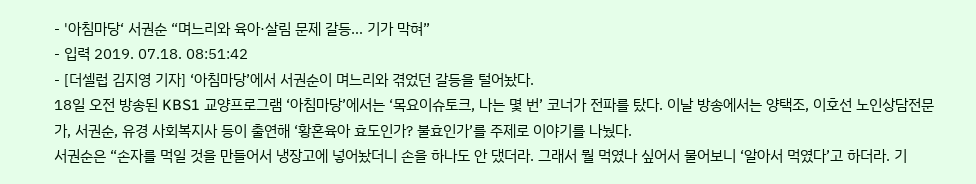- '아침마당‘ 서권순 “며느리와 육아·살림 문제 갈등… 기가 막혀”
- 입력 2019. 07.18. 08:51:42
- [더셀럽 김지영 기자] ‘아침마당’에서 서권순이 며느리와 겪었던 갈등을 털어놨다.
18일 오전 방송된 KBS1 교양프로그램 ‘아침마당’에서는 ‘목요이슈토크, 나는 몇 번’ 코너가 전파를 탔다. 이날 방송에서는 양택조, 이호선 노인상담전문가, 서권순, 유경 사회복지사 등이 출연해 ‘황혼육아 효도인가? 불효인가’를 주제로 이야기를 나눴다.
서권순은 “손자를 먹일 것을 만들어서 냉장고에 넣어놨더니 손을 하나도 안 댔더라. 그래서 뭘 먹였나 싶어서 물어보니 ‘알아서 먹였다’고 하더라. 기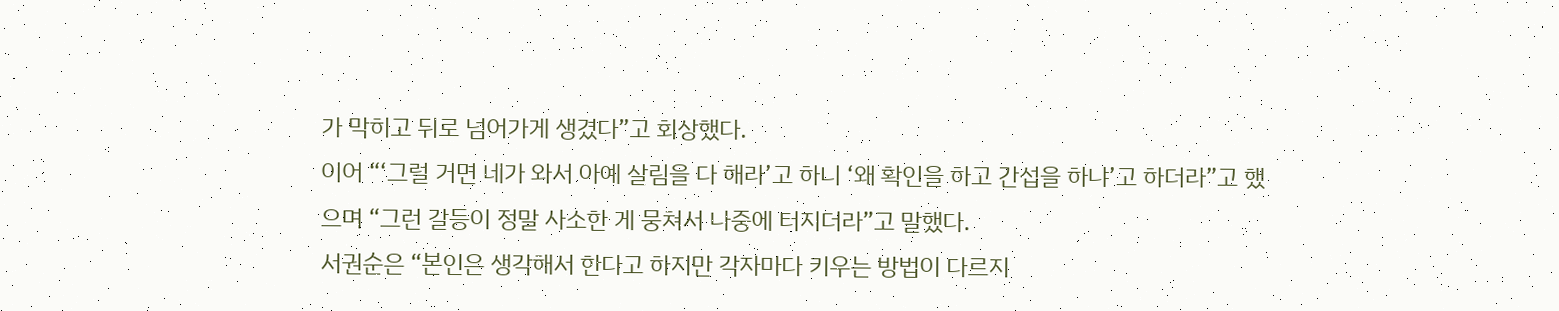가 막히고 뒤로 넘어가게 생겼다”고 회상했다.
이어 “‘그럴 거면 네가 와서 아예 살림을 다 해라’고 하니 ‘왜 확인을 하고 간섭을 하냐’고 하더라”고 했으며 “그런 갈등이 정말 사소한 게 뭉쳐서 나중에 터지더라”고 말했다.
서권순은 “본인은 생각해서 한다고 하지만 각자마다 키우는 방법이 다르지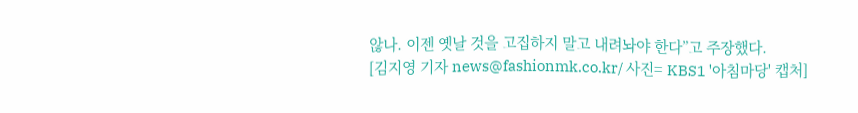않나. 이젠 옛날 것을 고집하지 말고 내려놔야 한다”고 주장했다.
[김지영 기자 news@fashionmk.co.kr/ 사진= KBS1 '아침마당' 캡처]